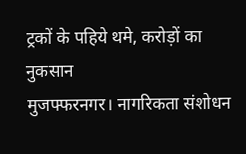ट्रकों के पहिये थमे, करोड़ों का नुकसान
मुजफ्फरनगर। नागरिकता संशोधन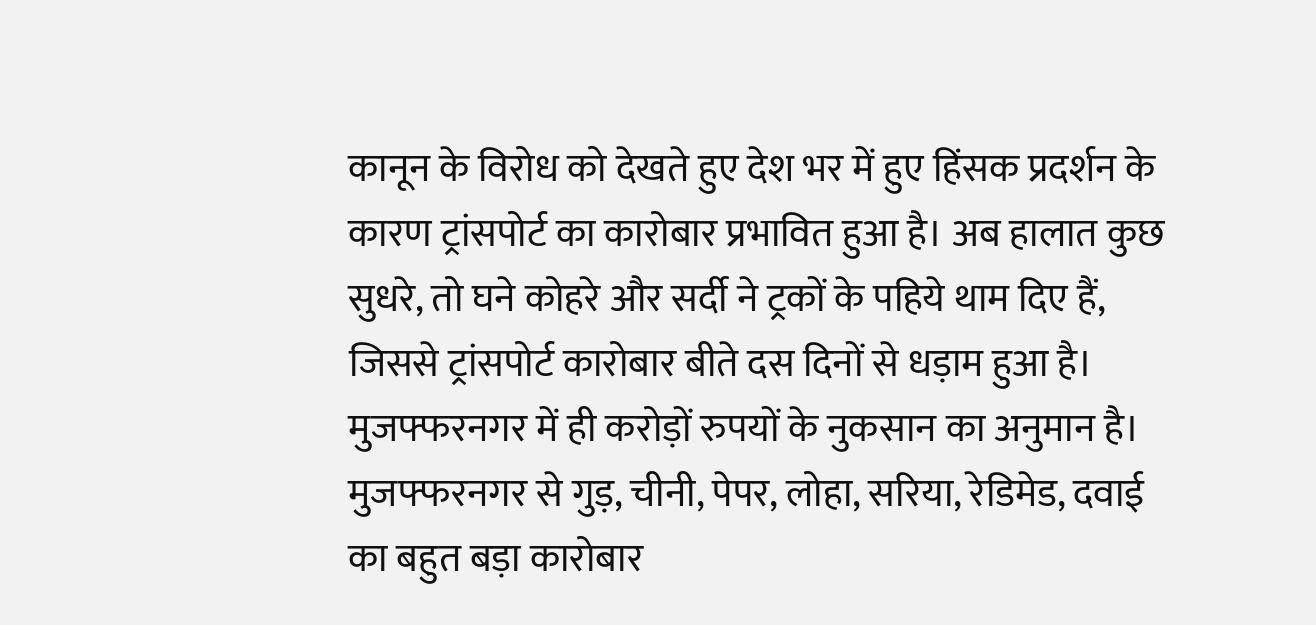कानून के विरोध को देखते हुए देश भर में हुए हिंसक प्रदर्शन के कारण ट्रांसपोर्ट का कारोबार प्रभावित हुआ है। अब हालात कुछ सुधरे, तो घने कोहरे और सर्दी ने ट्रकों के पहिये थाम दिए हैं, जिससे ट्रांसपोर्ट कारोबार बीते दस दिनों से धड़ाम हुआ है। मुजफ्फरनगर में ही करोड़ों रुपयों के नुकसान का अनुमान है।
मुजफ्फरनगर से गुड़, चीनी, पेपर, लोहा, सरिया, रेडिमेड, दवाई का बहुत बड़ा कारोबार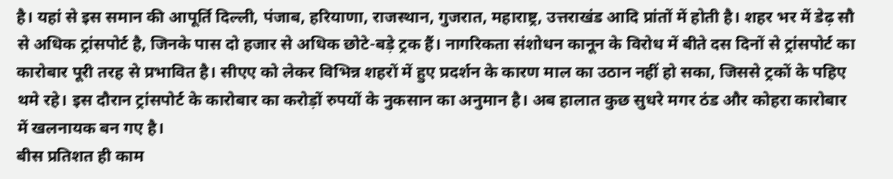है। यहां से इस समान की आपूर्ति दिल्ली, पंजाब, हरियाणा, राजस्थान, गुजरात, महाराष्ट्र, उत्तराखंड आदि प्रांतों में होती है। शहर भर में डेढ़ सौ से अधिक ट्रांसपोर्ट है, जिनके पास दो हजार से अधिक छोटे-बड़े ट्रक हैं। नागरिकता संशोधन कानून के विरोध में बीते दस दिनों से ट्रांसपोर्ट का कारोबार पूरी तरह से प्रभावित है। सीएए को लेकर विभिन्न शहरों में हुए प्रदर्शन के कारण माल का उठान नहीं हो सका, जिससे ट्रकों के पहिए थमे रहे। इस दौरान ट्रांसपोर्ट के कारोबार का करोड़ों रुपयों के नुकसान का अनुमान है। अब हालात कुछ सुधरे मगर ठंड और कोहरा कारोबार में खलनायक बन गए है।
बीस प्रतिशत ही काम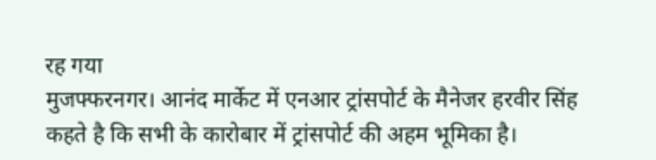रह गया
मुजफ्फरनगर। आनंद मार्केट में एनआर ट्रांसपोर्ट के मैनेजर हरवीर सिंह कहते है कि सभी के कारोबार में ट्रांसपोर्ट की अहम भूमिका है।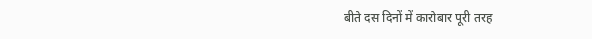बीते दस दिनों में कारोबार पूरी तरह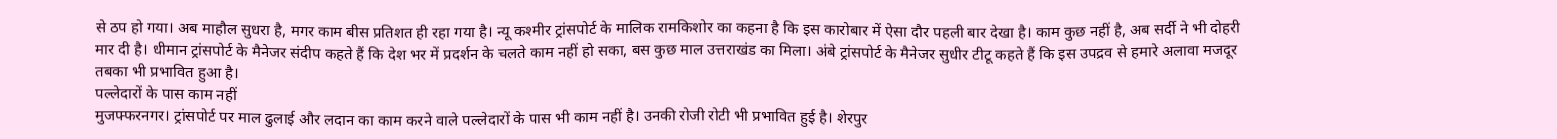से ठप हो गया। अब माहौल सुधरा है, मगर काम बीस प्रतिशत ही रहा गया है। न्यू कश्मीर ट्रांसपोर्ट के मालिक रामकिशोर का कहना है कि इस कारोबार में ऐसा दौर पहली बार देखा है। काम कुछ नहीं है, अब सर्दी ने भी दोहरी मार दी है। धीमान ट्रांसपोर्ट के मैनेजर संदीप कहते हैं कि देश भर में प्रदर्शन के चलते काम नहीं हो सका, बस कुछ माल उत्तराखंड का मिला। अंबे ट्रांसपोर्ट के मैनेजर सुधीर टीटू कहते हैं कि इस उपद्रव से हमारे अलावा मजदूर तबका भी प्रभावित हुआ है।
पल्लेदारों के पास काम नहीं
मुजफ्फरनगर। ट्रांसपोर्ट पर माल ढुलाई और लदान का काम करने वाले पल्लेदारों के पास भी काम नहीं है। उनकी रोजी रोटी भी प्रभावित हुई है। शेरपुर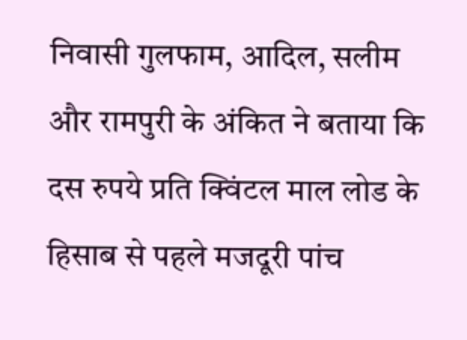निवासी गुलफाम, आदिल, सलीम और रामपुरी के अंकित ने बताया कि दस रुपये प्रति क्विंटल माल लोड के हिसाब से पहले मजदूरी पांच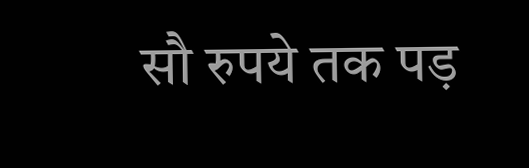सौ रुपये तक पड़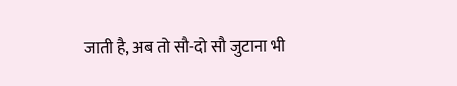जाती है, अब तो सौ-दो सौ जुटाना भी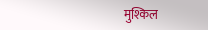मुश्किल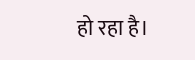हो रहा है।